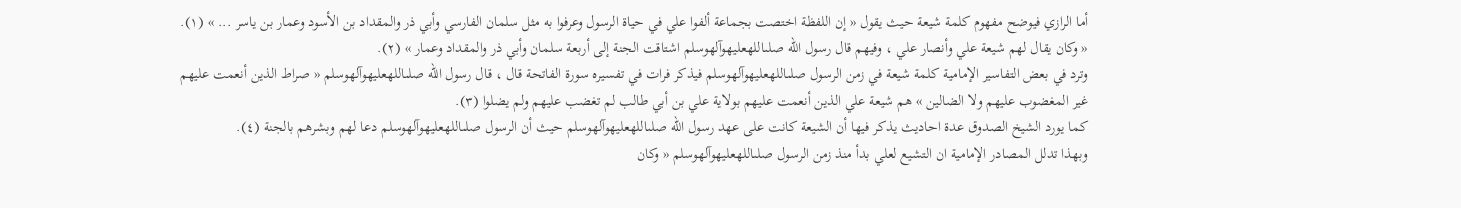أما الرازي فيوضح مفهوم كلمة شيعة حيث يقول « إن اللفظة اختصت بجماعة ألفوا علي في حياة الرسول وعرفوا به مثل سلمان الفارسي وأبي ذر والمقداد بن الأسود وعمار بن ياسر ... » (١).
« وكان يقال لهم شيعة علي وأنصار علي ، وفيهم قال رسول الله صلىاللهعليهوآلهوسلم اشتاقت الجنة إلى أربعة سلمان وأبي ذر والمقداد وعمار » (٢).
وترد في بعض التفاسير الإمامية كلمة شيعة في زمن الرسول صلىاللهعليهوآلهوسلم فيذكر فرات في تفسيره سورة الفاتحة قال ، قال رسول الله صلىاللهعليهوآلهوسلم « صراط الذين أنعمت عليهم غير المغضوب عليهم ولا الضالين » هم شيعة علي الذين أنعمت عليهم بولاية علي بن أبي طالب لم تغضب عليهم ولم يضلوا (٣).
كما يورد الشيخ الصدوق عدة احاديث يذكر فيها أن الشيعة كانت على عهد رسول الله صلىاللهعليهوآلهوسلم حيث أن الرسول صلىاللهعليهوآلهوسلم دعا لهم وبشرهم بالجنة (٤).
وبهذا تدلل المصادر الإمامية ان التشيع لعلي بدأ منذ زمن الرسول صلىاللهعليهوآلهوسلم « وكان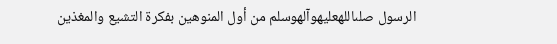الرسول صلىاللهعليهوآلهوسلم من أول المنوهين بفكرة التشيع والمغذين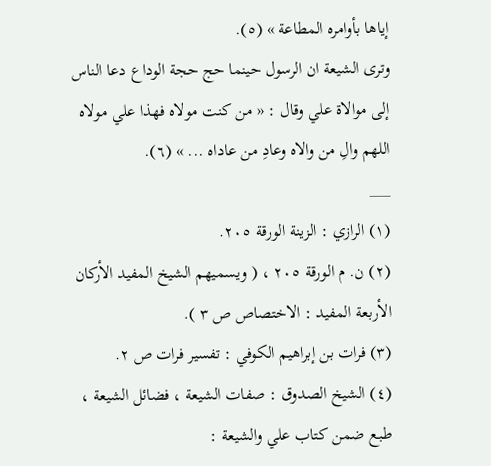إياها بأوامره المطاعة » (٥).
وترى الشيعة ان الرسول حينما حج حجة الوداع دعا الناس إلى موالاة علي وقال : « من كنت مولاه فهذا علي مولاه اللهم والِ من والاه وعادِ من عاداه ... » (٦).
___
(١) الرازي : الزينة الورقة ٢٠٥.
(٢) ن. م الورقة ٢٠٥ ، ( ويسميهم الشيخ المفيد الأركان الأربعة المفيد : الاختصاص ص ٣ ).
(٣) فرات بن إبراهيم الكوفي : تفسير فرات ص ٢.
(٤) الشيخ الصدوق : صفات الشيعة ، فضائل الشيعة ، طبع ضمن كتاب علي والشيعة :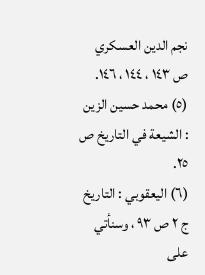نجم الدين العسكري ص ١٤٣ ، ١٤٤ ، ١٤٦.
(٥) محمد حسين الزين : الشيعة في التاريخ ص ٢٥.
(٦) اليعقوبي : التاريخ ج ٢ ص ٩٣ ، وسنأتي على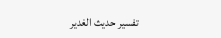تفسير حديث الغدير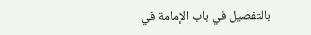بالتفصيل في باب الإمامة في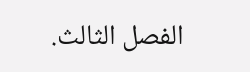الفصل الثالث.